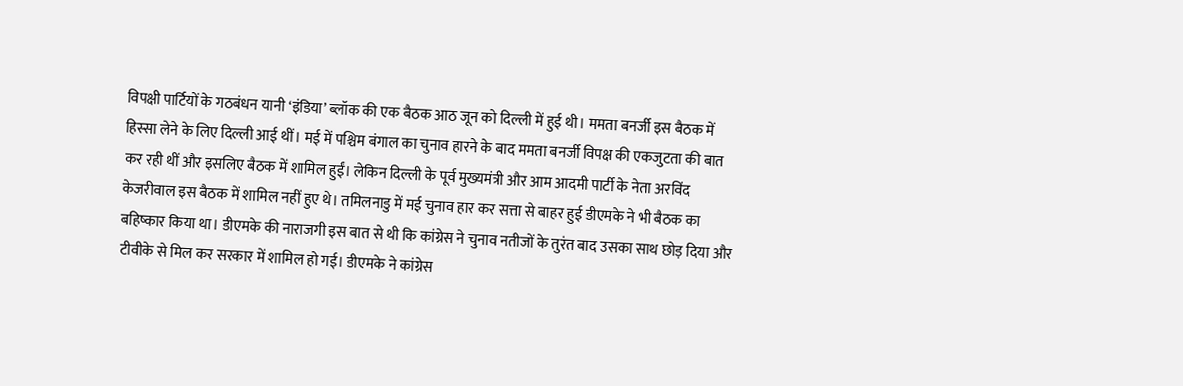विपक्षी पार्टियों के गठबंधन यानी ‘इंडिया’ ब्लॉक की एक बैठक आठ जून को दिल्ली में हुई थी। ममता बनर्जी इस बैठक में हिस्सा लेने के लिए दिल्ली आई थीं। मई में पश्चिम बंगाल का चुनाव हारने के बाद ममता बनर्जी विपक्ष की एकजुटता की बात कर रही थीं और इसलिए बैठक में शामिल हुईं। लेकिन दिल्ली के पूर्व मुख्यमंत्री और आम आदमी पार्टी के नेता अरविंद केजरीवाल इस बैठक में शामिल नहीं हुए थे। तमिलनाडु में मई चुनाव हार कर सत्ता से बाहर हुई डीएमके ने भी बैठक का बहिष्कार किया था। डीएमके की नाराजगी इस बात से थी कि कांग्रेस ने चुनाव नतीजों के तुरंत बाद उसका साथ छोड़ दिया और टीवीके से मिल कर सरकार में शामिल हो गई। डीएमके ने कांग्रेस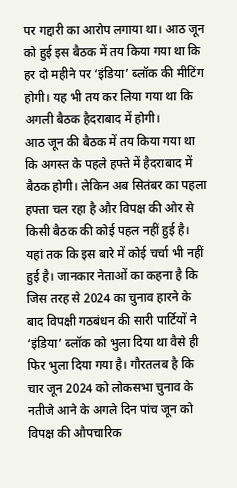पर गद्दारी का आरोप लगाया था। आठ जून को हुई इस बैठक में तय किया गया था कि हर दो महीने पर ‘इंडिया’ ब्लॉक की मीटिंग होगी। यह भी तय कर लिया गया था कि अगली बैठक हैदराबाद में होगी।
आठ जून की बैठक में तय किया गया था कि अगस्त के पहले हफ्ते में हैदराबाद में बैठक होगी। लेकिन अब सितंबर का पहला हफ्ता चल रहा है और विपक्ष की ओर से किसी बैठक की कोई पहल नहीं हुई है। यहां तक कि इस बारे में कोई चर्चा भी नहीं हुई है। जानकार नेताओं का कहना है कि जिस तरह से 2024 का चुनाव हारने के बाद विपक्षी गठबंधन की सारी पार्टियों ने ‘इंडिया’ ब्लॉक को भुला दिया था वैसे ही फिर भुला दिया गया है। गौरतलब है कि चार जून 2024 को लोकसभा चुनाव के नतीजे आने के अगले दिन पांच जून को विपक्ष की औपचारिक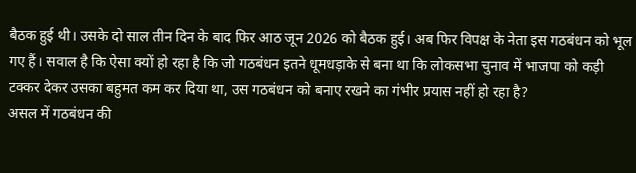बैठक हुई थी। उसके दो साल तीन दिन के बाद फिर आठ जून 2026 को बैठक हुई। अब फिर विपक्ष के नेता इस गठबंधन को भूल गए हैं। सवाल है कि ऐसा क्यों हो रहा है कि जो गठबंधन इतने धूमधड़ाके से बना था कि लोकसभा चुनाव में भाजपा को कड़ी टक्कर देकर उसका बहुमत कम कर दिया था, उस गठबंधन को बनाए रखने का गंभीर प्रयास नहीं हो रहा है?
असल में गठबंधन की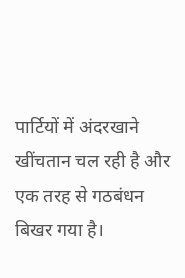पार्टियों में अंदरखाने खींचतान चल रही है और एक तरह से गठबंधन बिखर गया है।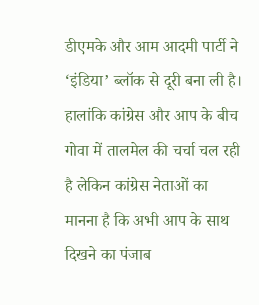डीएमके और आम आदमी पार्टी ने ‘इंडिया’ ब्लॉक से दूरी बना ली है। हालांकि कांग्रेस और आप के बीच गोवा में तालमेल की चर्चा चल रही है लेकिन कांग्रेस नेताओं का मानना है कि अभी आप के साथ दिखने का पंजाब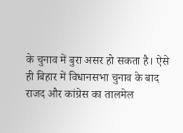के चुनाव में बुरा असर हो सकता है। ऐसे ही बिहार में विधानसभा चुनाव के बाद राजद और कांग्रेस का तालमेल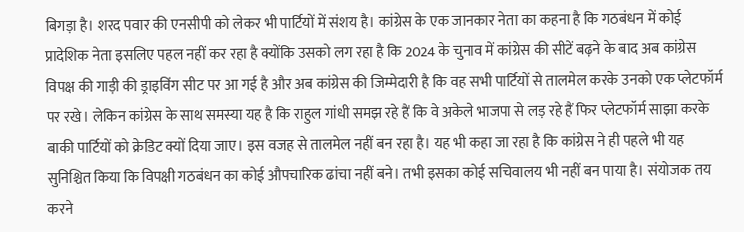बिगड़ा है। शरद पवार की एनसीपी को लेकर भी पार्टियों में संशय है। कांग्रेस के एक जानकार नेता का कहना है कि गठबंधन में कोई प्रादेशिक नेता इसलिए पहल नहीं कर रहा है क्योंकि उसको लग रहा है कि 2024 के चुनाव में कांग्रेस की सीटें बढ़ने के बाद अब कांग्रेस विपक्ष की गाड़ी की ड्राइविंग सीट पर आ गई है और अब कांग्रेस की जिम्मेदारी है कि वह सभी पार्टियों से तालमेल करके उनको एक प्लेटफॉर्म पर रखे। लेकिन कांग्रेस के साथ समस्या यह है कि राहुल गांधी समझ रहे हैं कि वे अकेले भाजपा से लड़ रहे हैं फिर प्लेटफॉर्म साझा करके बाकी पार्टियों को क्रेडिट क्यों दिया जाए। इस वजह से तालमेल नहीं बन रहा है। यह भी कहा जा रहा है कि कांग्रेस ने ही पहले भी यह सुनिश्चित किया कि विपक्षी गठबंधन का कोई औपचारिक ढांचा नहीं बने। तभी इसका कोई सचिवालय भी नहीं बन पाया है। संयोजक तय करने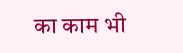का काम भी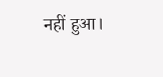नहीं हुआ।